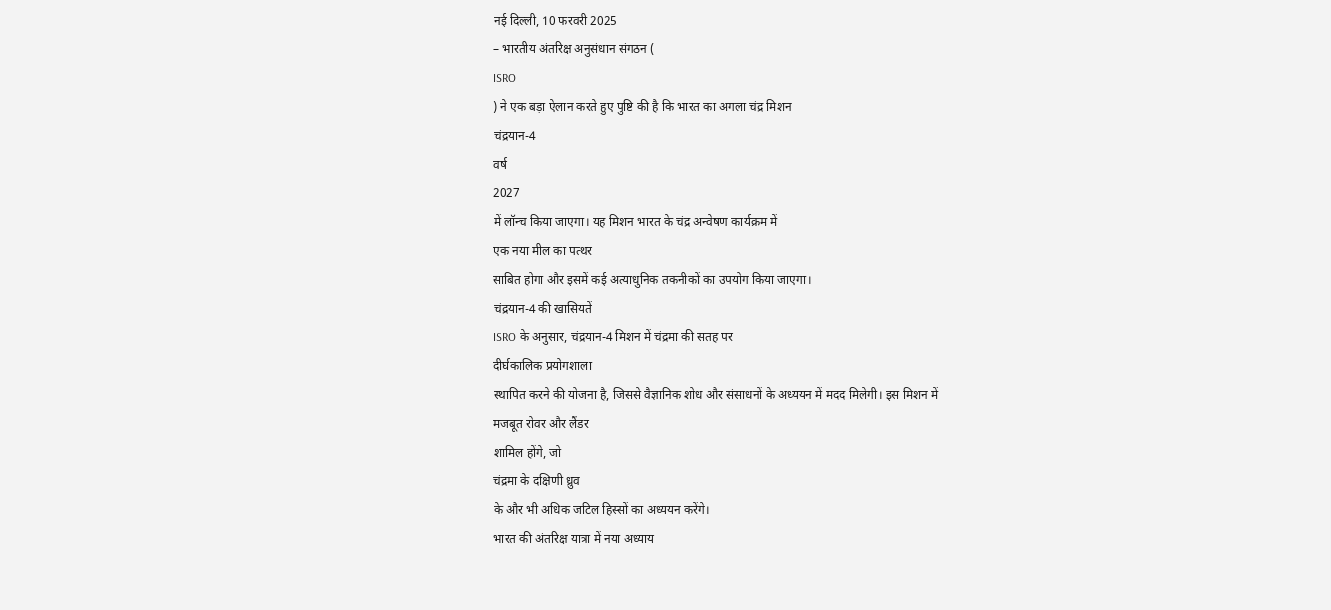नई दिल्ली, 10 फरवरी 2025
– भारतीय अंतरिक्ष अनुसंधान संगठन (
ISRO
) ने एक बड़ा ऐलान करते हुए पुष्टि की है कि भारत का अगला चंद्र मिशन
चंद्रयान-4
वर्ष
2027
में लॉन्च किया जाएगा। यह मिशन भारत के चंद्र अन्वेषण कार्यक्रम में
एक नया मील का पत्थर
साबित होगा और इसमें कई अत्याधुनिक तकनीकों का उपयोग किया जाएगा।
चंद्रयान-4 की खासियतें
ISRO के अनुसार, चंद्रयान-4 मिशन में चंद्रमा की सतह पर
दीर्घकालिक प्रयोगशाला
स्थापित करने की योजना है, जिससे वैज्ञानिक शोध और संसाधनों के अध्ययन में मदद मिलेगी। इस मिशन में
मजबूत रोवर और लैंडर
शामिल होंगे, जो
चंद्रमा के दक्षिणी ध्रुव
के और भी अधिक जटिल हिस्सों का अध्ययन करेंगे।
भारत की अंतरिक्ष यात्रा में नया अध्याय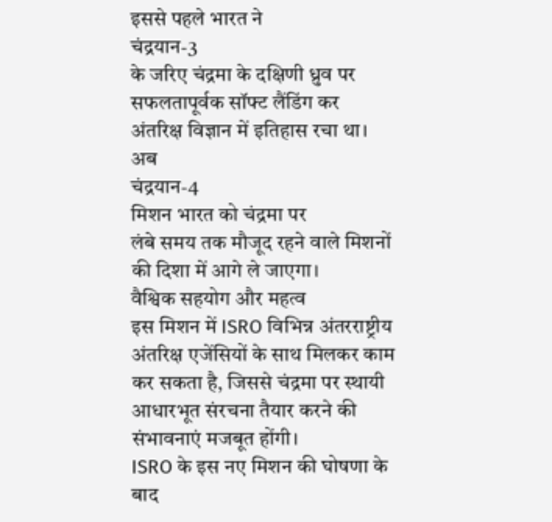इससे पहले भारत ने
चंद्रयान-3
के जरिए चंद्रमा के दक्षिणी ध्रुव पर सफलतापूर्वक सॉफ्ट लैंडिंग कर अंतरिक्ष विज्ञान में इतिहास रचा था। अब
चंद्रयान-4
मिशन भारत को चंद्रमा पर
लंबे समय तक मौजूद रहने वाले मिशनों
की दिशा में आगे ले जाएगा।
वैश्विक सहयोग और महत्व
इस मिशन में ISRO विभिन्न अंतरराष्ट्रीय अंतरिक्ष एजेंसियों के साथ मिलकर काम कर सकता है, जिससे चंद्रमा पर स्थायी आधारभूत संरचना तैयार करने की संभावनाएं मजबूत होंगी।
ISRO के इस नए मिशन की घोषणा के बाद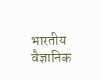भारतीय वैज्ञानिक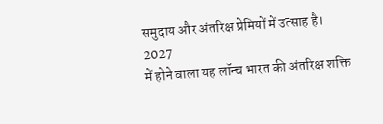समुदाय और अंतरिक्ष प्रेमियों में उत्साह है।
2027
में होने वाला यह लॉन्च भारत की अंतरिक्ष शक्ति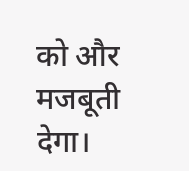को और मजबूती देगा।